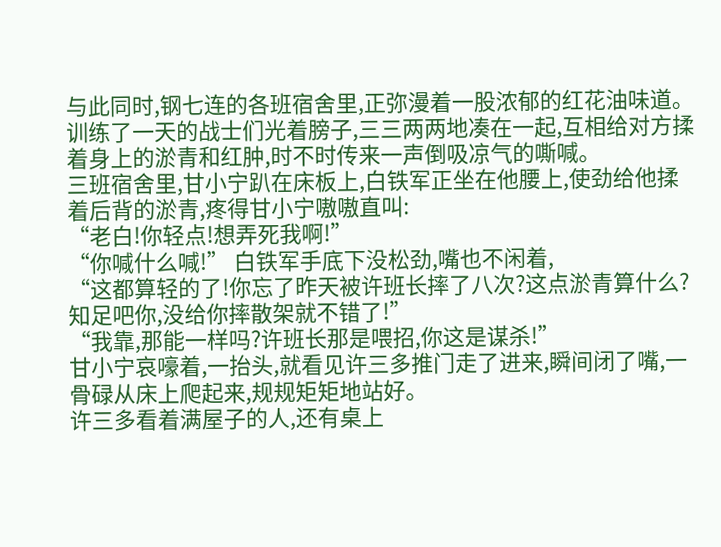与此同时,钢七连的各班宿舍里,正弥漫着一股浓郁的红花油味道。
训练了一天的战士们光着膀子,三三两两地凑在一起,互相给对方揉着身上的淤青和红肿,时不时传来一声倒吸凉气的嘶喊。
三班宿舍里,甘小宁趴在床板上,白铁军正坐在他腰上,使劲给他揉着后背的淤青,疼得甘小宁嗷嗷直叫:
“老白!你轻点!想弄死我啊!”
“你喊什么喊!” 白铁军手底下没松劲,嘴也不闲着,
“这都算轻的了!你忘了昨天被许班长摔了八次?这点淤青算什么?知足吧你,没给你摔散架就不错了!”
“我靠,那能一样吗?许班长那是喂招,你这是谋杀!”
甘小宁哀嚎着,一抬头,就看见许三多推门走了进来,瞬间闭了嘴,一骨碌从床上爬起来,规规矩矩地站好。
许三多看着满屋子的人,还有桌上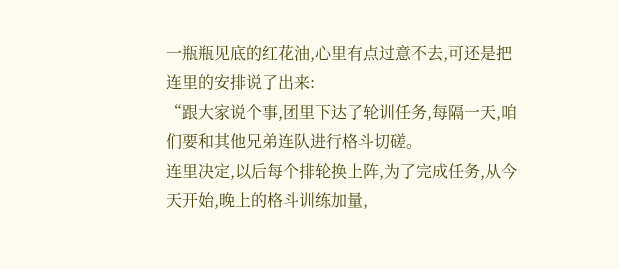一瓶瓶见底的红花油,心里有点过意不去,可还是把连里的安排说了出来:
“跟大家说个事,团里下达了轮训任务,每隔一天,咱们要和其他兄弟连队进行格斗切磋。
连里决定,以后每个排轮换上阵,为了完成任务,从今天开始,晚上的格斗训练加量,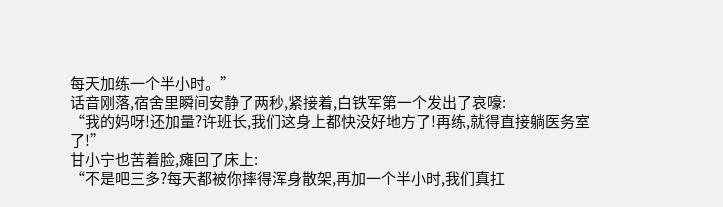每天加练一个半小时。”
话音刚落,宿舍里瞬间安静了两秒,紧接着,白铁军第一个发出了哀嚎:
“我的妈呀!还加量?许班长,我们这身上都快没好地方了!再练,就得直接躺医务室了!”
甘小宁也苦着脸,瘫回了床上:
“不是吧三多?每天都被你摔得浑身散架,再加一个半小时,我们真扛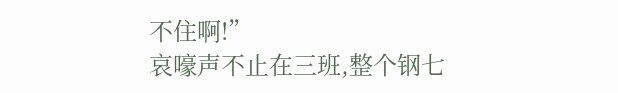不住啊!”
哀嚎声不止在三班,整个钢七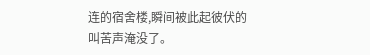连的宿舍楼,瞬间被此起彼伏的叫苦声淹没了。